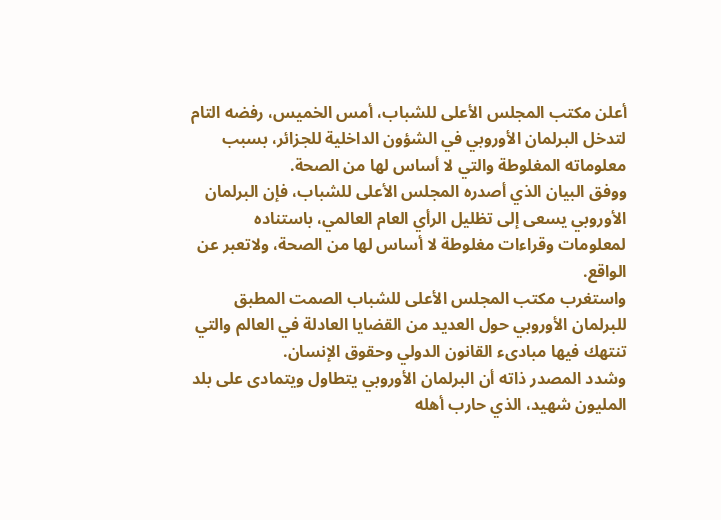أعلن مكتب المجلس الأعلى للشباب، أمس الخميس، رفضه التام لتدخل البرلمان الأوروبي في الشؤون الداخلية للجزائر، بسبب معلوماته المغلوطة والتي لا أساس لها من الصحة.
ووفق البيان الذي أصدره المجلس الأعلى للشباب، فإن البرلمان الأوروبي يسعى إلى تظليل الرأي العام العالمي، باستناده لمعلومات وقراءات مغلوطة لا أساس لها من الصحة، ولاتعبر عن الواقع.
واستغرب مكتب المجلس الأعلى للشباب الصمت المطبق للبرلمان الأوروبي حول العديد من القضايا العادلة في العالم والتي تنتهك فيها مبادىء القانون الدولي وحقوق الإنسان.
وشدد المصدر ذاته أن البرلمان الأوروبي يتطاول ويتمادى على بلد المليون شهيد، الذي حارب أهله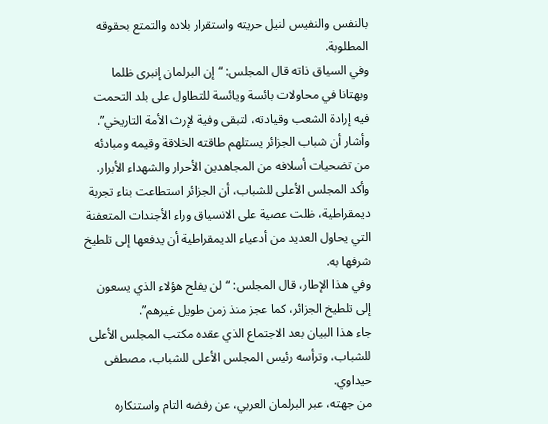بالنفس والنفيس لنيل حريته واستقرار بلاده والتمتع بحقوقه المطلوبة.
وفي السياق ذاته قال المجلس: “إن البرلمان إنبرى ظلما وبهتانا في محاولات بائسة ويائسة للتطاول على بلد التحمت فيه إرادة الشعب وقيادته، لتبقى وفية لإرث الأمة التاريخي”.
وأشار أن شباب الجزائر يستلهم طاقته الخلاقة وقيمه ومبادئه من تضحيات أسلافه من المجاهدين الأحرار والشهداء الأبرار.
وأكد المجلس الأعلى للشباب، أن الجزائر استطاعت بناء تجربة ديمقراطية، ظلت عصية على الانسياق وراء الأجندات المتعفنة التي يحاول العديد من أدعياء الديمقراطية أن يدفعها إلى تلطيخ شرفها به.
وفي هذا الإطار، قال المجلس: “لن يفلح هؤلاء الذي يسعون إلى تلطيخ الجزائر، كما عجز منذ زمن طويل غيرهم”.
جاء هذا البيان بعد الاجتماع الذي عقده مكتب المجلس الأعلى للشباب، وترأسه رئيس المجلس الأعلى للشباب، مصطفى حيداوي.
من جهته، عبر البرلمان العربي، عن رفضه التام واستنكاره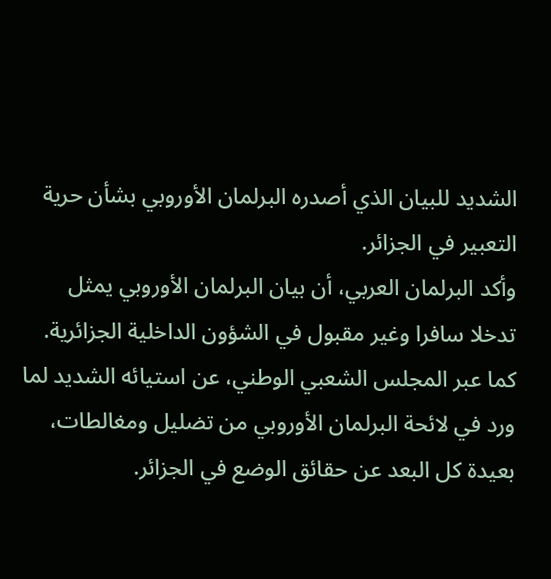الشديد للبيان الذي أصدره البرلمان الأوروبي بشأن حرية التعبير في الجزائر.
وأكد البرلمان العربي، أن بيان البرلمان الأوروبي يمثل تدخلا سافرا وغير مقبول في الشؤون الداخلية الجزائرية.
كما عبر المجلس الشعبي الوطني، عن استيائه الشديد لما ورد في لائحة البرلمان الأوروبي من تضليل ومغالطات، بعيدة كل البعد عن حقائق الوضع في الجزائر.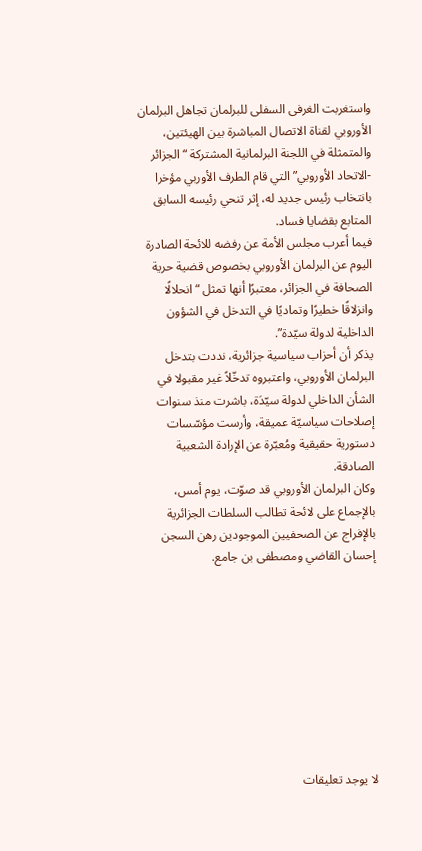واستغربت الغرفى السفلى للبرلمان تجاهل البرلمان الأوروبي لقناة الاتصال المباشرة بين الهيئتين، والمتمثلة في اللجنة البرلمانية المشتركة “الجزائر -الاتحاد الأوروبي” التي قام الطرف الأوربي مؤخرا بانتخاب رئيس جديد له، إثر تنحي رئيسه السابق المتابع بقضايا فساد.
فيما أعرب مجلس الأمة عن رفضه للائحة الصادرة اليوم عن البرلمان الأوروبي بخصوص قضية حرية الصحافة في الجزائر، معتبرًا أنها تمثل “انحلالًا وانزلاقًا خطيرًا وتماديًا في التدخل في الشؤون الداخلية لدولة سيّدة”.
يذكر أن أحزاب سياسية جزائرية، نددت بتدخل البرلمان الأوروبي، واعتبروه تدخّلاً غير مقبولا في الشأن الداخلي لدولة سيّدَة، باشرت منذ سنوات إصلاحات سياسيّة عميقة، وأرست مؤسّسات دستورية حقيقية ومُعبّرة عن الإرادة الشعبية الصادقة.
وكان البرلمان الأوروبي قد صوّت، يوم أمس، بالإجماع على لائحة تطالب السلطات الجزائرية بالإفراج عن الصحفيين الموجودين رهن السجن إحسان القاضي ومصطفى بن جامع.









لا يوجد تعليقات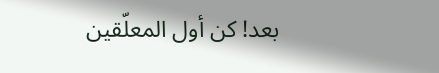بعد! كن أول المعلّقين